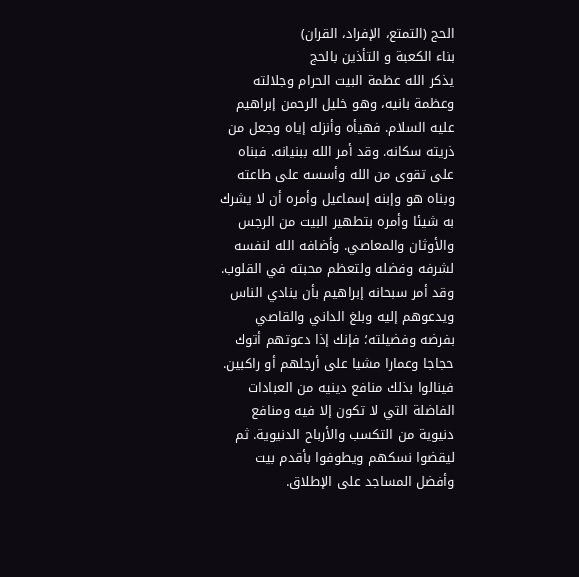الحج (التمتع، الإفراد، القران)
بناء الكعبة و التأذين بالحج
يذكر الله عظمة البيت الحرام وجلالته وعظمة بانيه، وهو خليل الرحمن إبراهيم عليه السلام. فهيأه وأنزله إياه وجعل من ذريته سكانه. وقد أمر الله ببنيانه. فبناه على تقوى من الله وأسسه على طاعته وبناه هو وإبنه إسماعيل وأمره أن لا يشرك به شيئا وأمره بتطهير البيت من الرجس والأوثان والمعاصي. وأضافه الله لنفسه لشرفه وفضله ولتعظم محبته في القلوب.
وقد أمر سبحانه إبراهيم بأن ينادي الناس ويدعوهم إليه وبلغ الداني والقاصي بفرضه وفضيلته؛ فإنك إذا دعوتهم أتوك حجاجا وعمارا مشيا على أرجلهم أو راكبين. فينالوا بذلك منافع دينيه من العبادات الفاضلة التي لا تكون إلا فيه ومنافع دنيوية من التكسب والأرباح الدنيوية. ثم ليقضوا نسكهم ويطوفوا بأقدم بيت وأفضل المساجد على الإطلاق.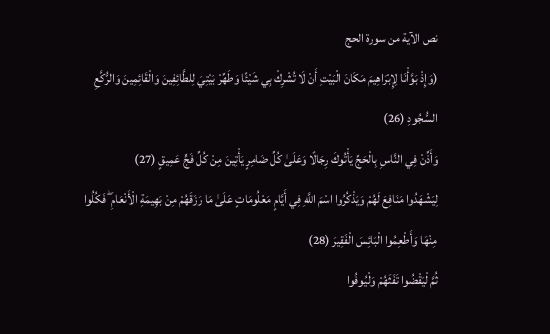نص الآية من سورة الحج
(وَإِذْ بَوَّأْنَا لِإِبْرَاهِيمَ مَكَانَ الْبَيْتِ أَنْ لَا تُشْرِكْ بِي شَيْئًا وَطَهِّرْ بَيْتِيَ لِلطَّائِفِينَ وَالْقَائِمِينَ وَالرُّكَّعِ السُّجُودِ (26)
وَأَذِّنْ فِي النَّاسِ بِالْحَجِّ يَأْتُوكَ رِجَالًا وَعَلَىٰ كُلِّ ضَامِرٍ يَأْتِينَ مِنْ كُلِّ فَجٍّ عَمِيقٍ (27)
لِيَشْهَدُوا مَنَافِعَ لَهُمْ وَيَذْكُرُوا اسْمَ اللَّهِ فِي أَيَّامٍ مَعْلُومَاتٍ عَلَىٰ مَا رَزَقَهُمْ مِنْ بَهِيمَةِ الْأَنْعَامِ ۖ فَكُلُوا مِنْهَا وَأَطْعِمُوا الْبَائِسَ الْفَقِيرَ (28)
ثُمَّ لْيَقْضُوا تَفَثَهُمْ وَلْيُوفُوا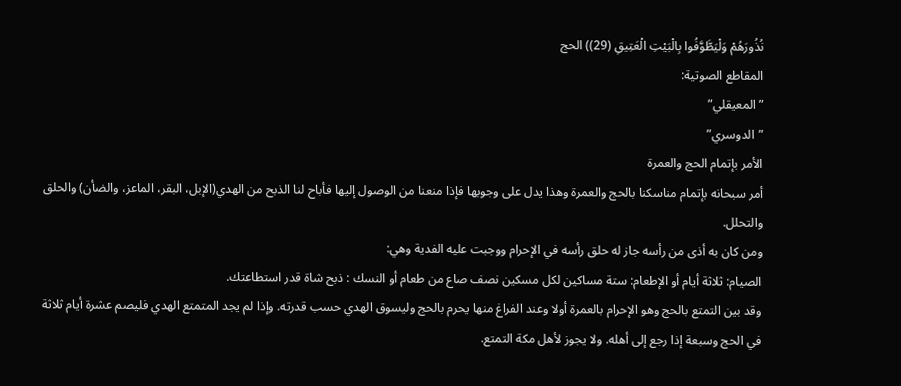نُذُورَهُمْ وَلْيَطَّوَّفُوا بِالْبَيْتِ الْعَتِيقِ (29)) الحج
المقاطع الصوتية:
”المعيقلي”
”الدوسري”
الأمر بإتمام الحج والعمرة
أمر سبحانه بإتمام مناسكنا بالحج والعمرة وهذا يدل على وجوبها فإذا منعنا من الوصول إليها فأباح لنا الذبح من الهدي(الإبل، البقر، الماعز، والضأن) والحلق والتحلل.
ومن كان به أذى من رأسه جاز له حلق رأسه في الإحرام ووجبت عليه الفدية وهي:
الصيام: ثلاثة أيام أو الإطعام: ستة مساكين لكل مسكين نصف صاع من طعام أو النسك : ذبح شاة قدر استطاعتك.
وقد بين التمتع بالحج وهو الإحرام بالعمرة أولا وعند الفراغ منها يحرم بالحج وليسوق الهدي حسب قدرته. وإذا لم يجد المتمتع الهدي فليصم عشرة أيام ثلاثة في الحج وسبعة إذا رجع إلى أهله. ولا يجوز لأهل مكة التمتع.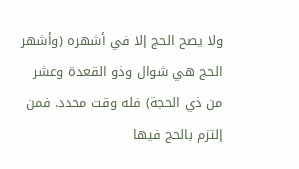ولا يصح الحج إلا في أشهره (وأشهر الحج هي شوال وذو القعدة وعشر من ذي الحجة) فله وقت محدد. فمن إلتزم بالحج فيها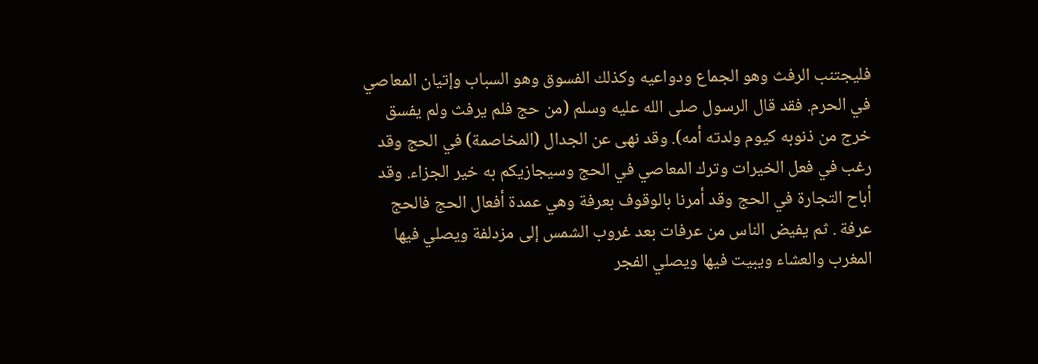فليجتنب الرفث وهو الجماع ودواعيه وكذلك الفسوق وهو السباب وإتيان المعاصي في الحرم. فقد قال الرسول صلى الله عليه وسلم (من حج فلم يرفث ولم يفسق خرج من ذنوبه كيوم ولدته أمه). وقد نهى عن الجدال (المخاصمة) في الحج وقد رغب في فعل الخيرات وترك المعاصي في الحج وسيجازيكم به خير الجزاء. وقد أباح التجارة في الحج وقد أمرنا بالوقوف بعرفة وهي عمدة أفعال الحج فالحج عرفة . ثم يفيض الناس من عرفات بعد غروب الشمس إلى مزدلفة ويصلي فيها المغرب والعشاء ويبيت فيها ويصلي الفجر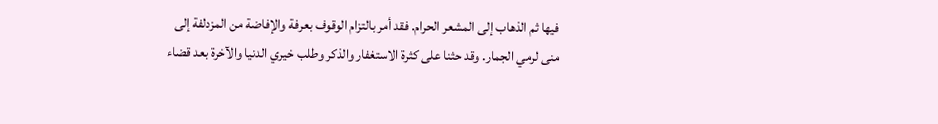فيها ثم الذهاب إلى المشعر الحرام. فقد أمر بالتزام الوقوف بعرفة والإفاضة من المزدلفة إلى منى لرمي الجمار. وقد حثنا على كثرة الاستغفار والذكر وطلب خيري الدنيا والآخرة بعد قضاء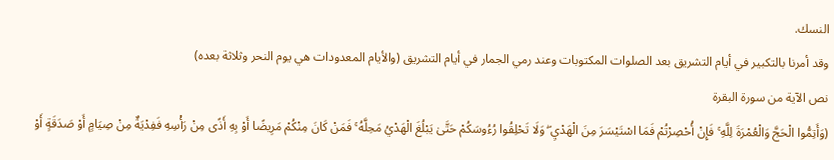النسك.
وقد أمرنا بالتكبير في أيام التشريق بعد الصلوات المكتوبات وعند رمي الجمار في أيام التشريق (والأيام المعدودات هي يوم النحر وثلاثة بعده)
نص الآية من سورة البقرة
(وَأَتِمُّوا الْحَجَّ وَالْعُمْرَةَ لِلَّهِ ۚ فَإِنْ أُحْصِرْتُمْ فَمَا اسْتَيْسَرَ مِنَ الْهَدْيِ ۖ وَلَا تَحْلِقُوا رُءُوسَكُمْ حَتَّىٰ يَبْلُغَ الْهَدْيُ مَحِلَّهُ ۚ فَمَنْ كَانَ مِنْكُمْ مَرِيضًا أَوْ بِهِ أَذًى مِنْ رَأْسِهِ فَفِدْيَةٌ مِنْ صِيَامٍ أَوْ صَدَقَةٍ أَوْ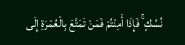نُسُكٍ ۚ فَإِذَا أَمِنْتُمْ فَمَنْ تَمَتَّعَ بِالْعُمْرَةِ إِلَى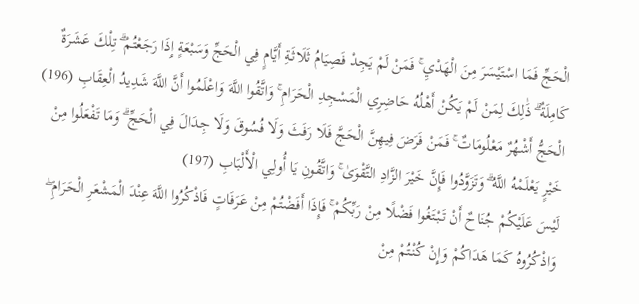الْحَجِّ فَمَا اسْتَيْسَرَ مِنَ الْهَدْيِ ۚ فَمَنْ لَمْ يَجِدْ فَصِيَامُ ثَلَاثَةِ أَيَّامٍ فِي الْحَجِّ وَسَبْعَةٍ إِذَا رَجَعْتُمْ ۗ تِلْكَ عَشَرَةٌ كَامِلَةٌ ۗ ذَٰلِكَ لِمَنْ لَمْ يَكُنْ أَهْلُهُ حَاضِرِي الْمَسْجِدِ الْحَرَامِ ۚ وَاتَّقُوا اللَّهَ وَاعْلَمُوا أَنَّ اللَّهَ شَدِيدُ الْعِقَابِ (196)
الْحَجُّ أَشْهُرٌ مَعْلُومَاتٌ ۚ فَمَنْ فَرَضَ فِيهِنَّ الْحَجَّ فَلَا رَفَثَ وَلَا فُسُوقَ وَلَا جِدَالَ فِي الْحَجِّ ۗ وَمَا تَفْعَلُوا مِنْ خَيْرٍ يَعْلَمْهُ اللَّهُ ۗ وَتَزَوَّدُوا فَإِنَّ خَيْرَ الزَّادِ التَّقْوَىٰ ۚ وَاتَّقُونِ يَا أُولِي الْأَلْبَابِ (197)
لَيْسَ عَلَيْكُمْ جُنَاحٌ أَنْ تَبْتَغُوا فَضْلًا مِنْ رَبِّكُمْ ۚ فَإِذَا أَفَضْتُمْ مِنْ عَرَفَاتٍ فَاذْكُرُوا اللَّهَ عِنْدَ الْمَشْعَرِ الْحَرَامِ ۖ وَاذْكُرُوهُ كَمَا هَدَاكُمْ وَإِنْ كُنْتُمْ مِنْ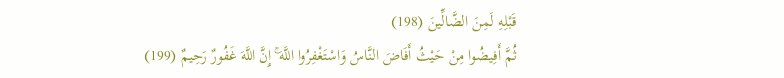قَبْلِهِ لَمِنَ الضَّالِّينَ (198)
ثُمَّ أَفِيضُوا مِنْ حَيْثُ أَفَاضَ النَّاسُ وَاسْتَغْفِرُوا اللَّهَ ۚ إِنَّ اللَّهَ غَفُورٌ رَحِيمٌ (199)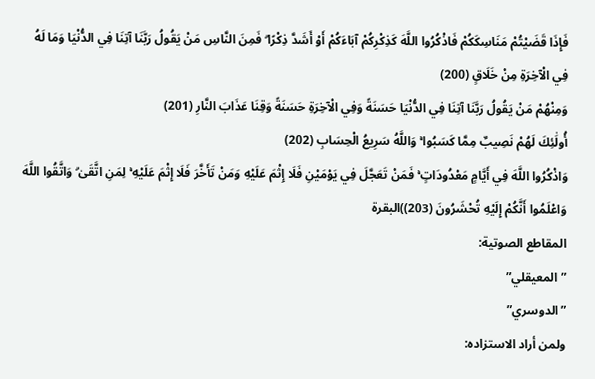فَإِذَا قَضَيْتُمْ مَنَاسِكَكُمْ فَاذْكُرُوا اللَّهَ كَذِكْرِكُمْ آبَاءَكُمْ أَوْ أَشَدَّ ذِكْرًا ۗ فَمِنَ النَّاسِ مَنْ يَقُولُ رَبَّنَا آتِنَا فِي الدُّنْيَا وَمَا لَهُ فِي الْآخِرَةِ مِنْ خَلَاقٍ (200)
وَمِنْهُمْ مَنْ يَقُولُ رَبَّنَا آتِنَا فِي الدُّنْيَا حَسَنَةً وَفِي الْآخِرَةِ حَسَنَةً وَقِنَا عَذَابَ النَّارِ (201)
أُولَٰئِكَ لَهُمْ نَصِيبٌ مِمَّا كَسَبُوا ۚ وَاللَّهُ سَرِيعُ الْحِسَابِ (202)
وَاذْكُرُوا اللَّهَ فِي أَيَّامٍ مَعْدُودَاتٍ ۚ فَمَنْ تَعَجَّلَ فِي يَوْمَيْنِ فَلَا إِثْمَ عَلَيْهِ وَمَنْ تَأَخَّرَ فَلَا إِثْمَ عَلَيْهِ ۚ لِمَنِ اتَّقَىٰ ۗ وَاتَّقُوا اللَّهَ وَاعْلَمُوا أَنَّكُمْ إِلَيْهِ تُحْشَرُونَ (203))البقرة
المقاطع الصوتية:
”المعيقلي”
”الدوسري”
ولمن أراد الاستزاده: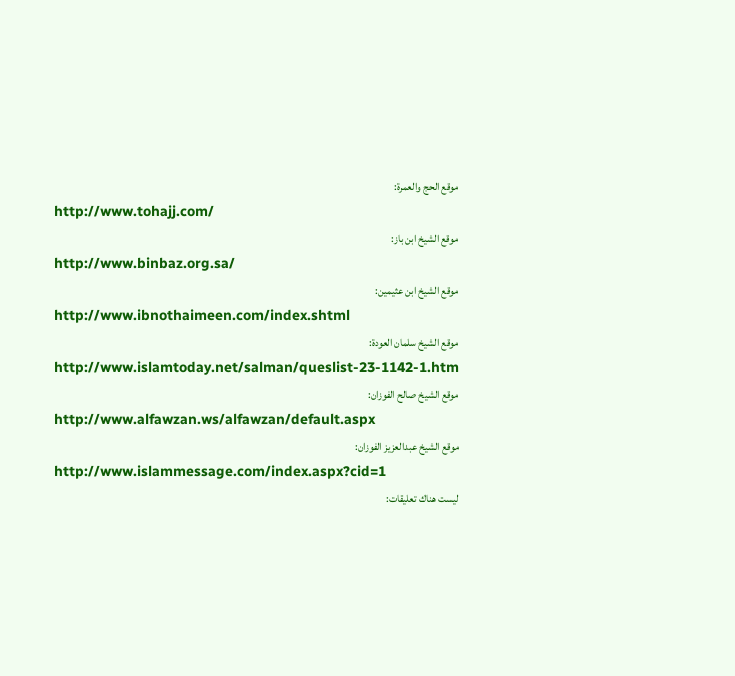موقع الحج والعمرة:
http://www.tohajj.com/
موقع الشيخ ابن باز:
http://www.binbaz.org.sa/
موقع الشيخ ابن عثيمين:
http://www.ibnothaimeen.com/index.shtml
موقع الشيخ سلمان العودة:
http://www.islamtoday.net/salman/queslist-23-1142-1.htm
موقع الشيخ صالح الفوزان:
http://www.alfawzan.ws/alfawzan/default.aspx
موقع الشيخ عبدالعزيز الفوزان:
http://www.islammessage.com/index.aspx?cid=1
ليست هناك تعليقات: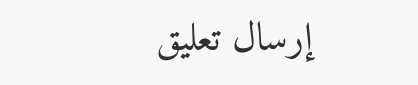إرسال تعليق